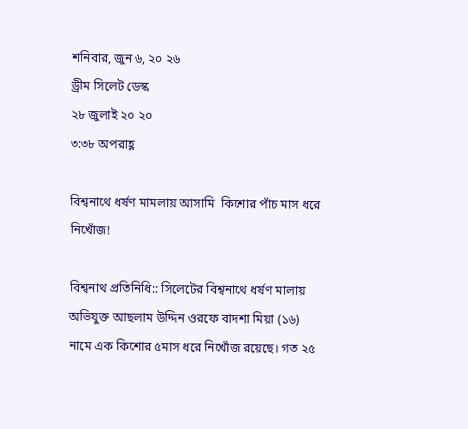শনিবার, জুন ৬, ২০ ২৬
ড্রীম সিলেট ডেস্ক
২৮ জুলাই ২০ ২০
৩:৩৮ অপরাহ্ণ

বিশ্বনাথে ধর্ষণ মামলায় আসামি  কিশোর পাঁচ মাস ধরে নিখোঁজ!

বিশ্বনাথ প্রতিনিধি:: সিলেটের বিশ্বনাথে ধর্ষণ মালায় অভিযুক্ত আছলাম উদ্দিন ওরফে বাদশা মিয়া (১৬) নামে এক কিশোর ৫মাস ধরে নিখোঁজ রয়েছে। গত ২৫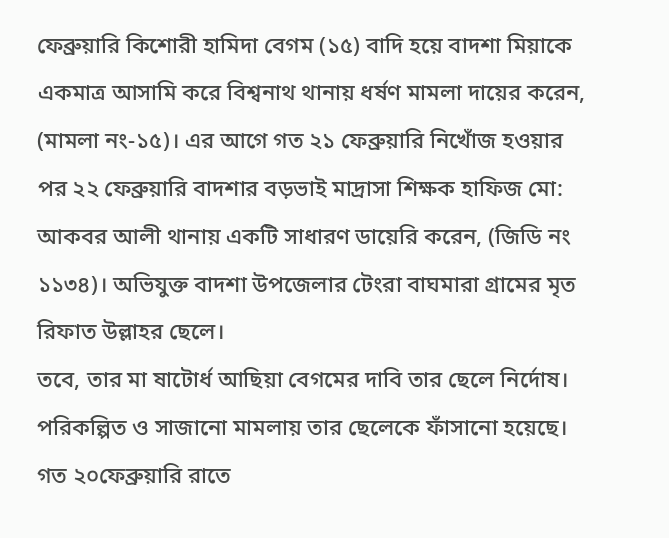ফেব্রুয়ারি কিশোরী হামিদা বেগম (১৫) বাদি হয়ে বাদশা মিয়াকে একমাত্র আসামি করে বিশ্বনাথ থানায় ধর্ষণ মামলা দায়ের করেন, (মামলা নং-১৫)। এর আগে গত ২১ ফেব্রুয়ারি নিখোঁজ হওয়ার পর ২২ ফেব্রুয়ারি বাদশার বড়ভাই মাদ্রাসা শিক্ষক হাফিজ মো: আকবর আলী থানায় একটি সাধারণ ডায়েরি করেন, (জিডি নং ১১৩৪)। অভিযুক্ত বাদশা উপজেলার টেংরা বাঘমারা গ্রামের মৃত রিফাত উল্লাহর ছেলে।
তবে, তার মা ষাটোর্ধ আছিয়া বেগমের দাবি তার ছেলে নির্দোষ। পরিকল্পিত ও সাজানো মামলায় তার ছেলেকে ফাঁসানো হয়েছে। গত ২০ফেব্রুয়ারি রাতে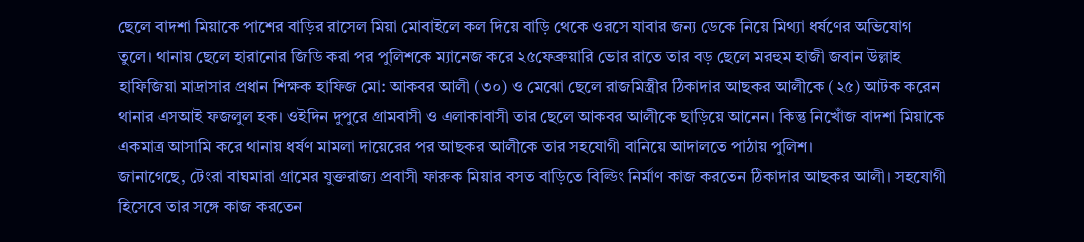ছেলে বাদশা মিয়াকে পাশের বাড়ির রাসেল মিয়া মোবাইলে কল দিয়ে বাড়ি থেকে ওরসে যাবার জন্য ডেকে নিয়ে মিথ্যা ধর্ষণের অভিযোগ তুলে। থানায় ছেলে হারানোর জিডি করা পর পুলিশকে ম্যানেজ করে ২৫ফেব্রুয়ারি ভোর রাতে তার বড় ছেলে মরহুম হাজী জবান উল্লাহ হাফিজিয়া মাদ্রাসার প্রধান শিক্ষক হাফিজ মো: আকবর আলী (৩০) ও মেঝো ছেলে রাজমিস্ত্রীর ঠিকাদার আছকর আলীকে (২৫) আটক করেন থানার এসআই ফজলুল হক। ওইদিন দুপুরে গ্রামবাসী ও এলাকাবাসী তার ছেলে আকবর আলীকে ছাড়িয়ে আনেন। কিন্তু নিখোঁজ বাদশা মিয়াকে একমাত্র আসামি করে থানায় ধর্ষণ মামলা দায়েরের পর আছকর আলীকে তার সহযোগী বানিয়ে আদালতে পাঠায় পুলিশ।
জানাগেছে, টেংরা বাঘমারা গ্রামের যুক্তরাজ্য প্রবাসী ফারুক মিয়ার বসত বাড়িতে বিল্ডিং নির্মাণ কাজ করতেন ঠিকাদার আছকর আলী। সহযোগী হিসেবে তার সঙ্গে কাজ করতেন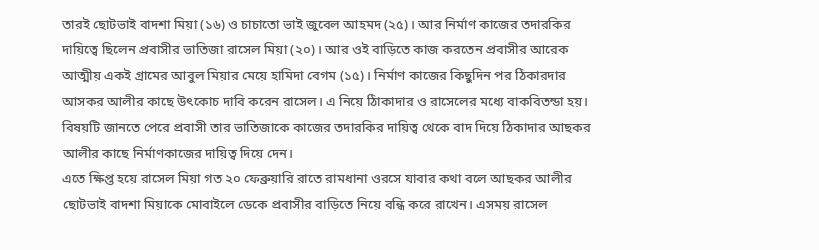তারই ছোটভাই বাদশা মিয়া (১৬) ও চাচাতো ভাই জুবেল আহমদ (২৫)। আর নির্মাণ কাজের তদারকির দায়িত্বে ছিলেন প্রবাসীর ভাতিজা রাসেল মিয়া (২০)। আর ওই বাড়িতে কাজ করতেন প্রবাসীর আরেক আত্মীয় একই গ্রামের আবুল মিয়ার মেয়ে হামিদা বেগম (১৫)। নির্মাণ কাজের কিছুদিন পর ঠিকারদার আসকর আলীর কাছে উৎকোচ দাবি করেন রাসেল। এ নিয়ে ঠিাকাদার ও রাসেলের মধ্যে বাকবিতন্ডা হয়। বিষয়টি জানতে পেরে প্রবাসী তার ভাতিজাকে কাজের তদারকির দায়িত্ব থেকে বাদ দিয়ে ঠিকাদার আছকর আলীর কাছে নির্মাণকাজের দায়িত্ব দিয়ে দেন।
এতে ক্ষিপ্ত হয়ে রাসেল মিয়া গত ২০ ফেব্রুয়ারি রাতে রামধানা ওরসে যাবার কথা বলে আছকর আলীর ছোটভাই বাদশা মিয়াকে মোবাইলে ডেকে প্রবাসীর বাড়িতে নিয়ে বন্ধি করে রাখেন। এসময় রাসেল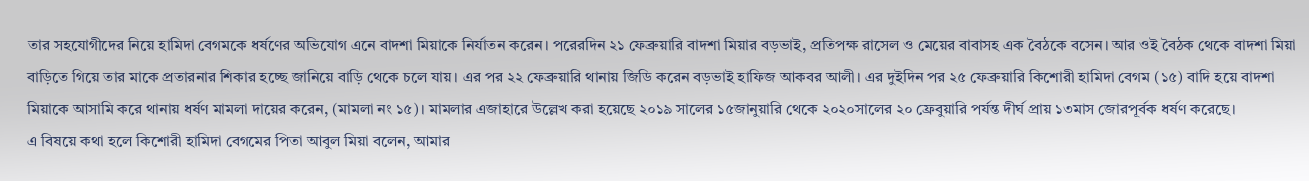তার সহযোগীদের নিয়ে হামিদা বেগমকে ধর্ষণের অভিযোগ এনে বাদশা মিয়াকে নির্যাতন করেন। পরেরদিন ২১ ফেব্রুয়ারি বাদশা মিয়ার বড়ভাই, প্রতিপক্ষ রাসেল ও মেয়ের বাবাসহ এক বৈঠকে বসেন। আর ওই বৈঠক থেকে বাদশা মিয়া বাড়িতে গিয়ে তার মাকে প্রতারনার শিকার হচ্ছে জানিয়ে বাড়ি থেকে চলে যায়। এর পর ২২ ফেব্রুয়ারি থানায় জিডি করেন বড়ভাই হাফিজ আকবর আলী। এর দুইদিন পর ২৫ ফেব্রুয়ারি কিশোরী হামিদা বেগম (১৫) বাদি হয়ে বাদশা মিয়াকে আসামি করে থানায় ধর্ষণ মামলা দায়ের করেন, (মামলা নং ১৫)। মামলার এজাহারে উল্লেখ করা হয়েছে ২০১৯ সালের ১৫জানুয়ারি থেকে ২০২০সালের ২০ ফ্রেবুয়ারি পর্যন্ত দীর্ঘ প্রায় ১৩মাস জোরপূর্বক ধর্ষণ করেছে।
এ বিষয়ে কথা হলে কিশোরী হামিদা বেগমের পিতা আবুল মিয়া বলেন, আমার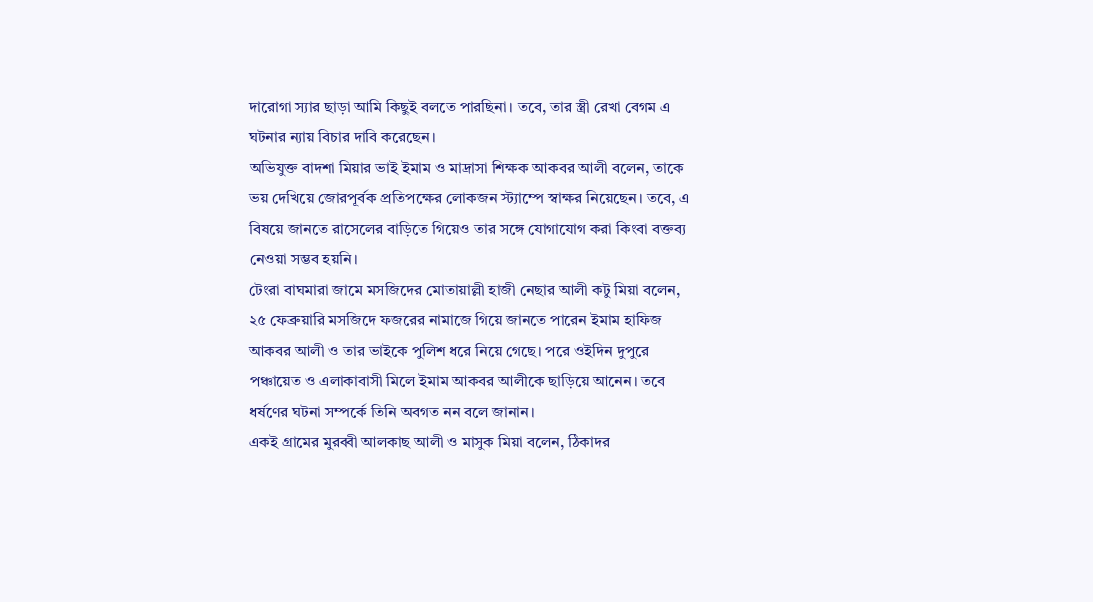দারোগা স্যার ছাড়া আমি কিছুই বলতে পারছিনা। তবে, তার স্ত্রী রেখা বেগম এ ঘটনার ন্যায় বিচার দাবি করেছেন।
অভিযুক্ত বাদশা মিয়ার ভাই ইমাম ও মাদ্রাসা শিক্ষক আকবর আলী বলেন, তাকে ভয় দেখিয়ে জোরপূর্বক প্রতিপক্ষের লোকজন স্ট্যাম্পে স্বাক্ষর নিয়েছেন। তবে, এ বিষয়ে জানতে রাসেলের বাড়িতে গিয়েও তার সঙ্গে যোগাযোগ করা কিংবা বক্তব্য নেওয়া সম্ভব হয়নি।
টেংরা বাঘমারা জামে মসজিদের মোতায়াল্লী হাজী নেছার আলী কটু মিয়া বলেন, ২৫ ফেব্রুয়ারি মসজিদে ফজরের নামাজে গিয়ে জানতে পারেন ইমাম হাফিজ আকবর আলী ও তার ভাইকে পুলিশ ধরে নিয়ে গেছে। পরে ওইদিন দুপুরে পঞ্চায়েত ও এলাকাবাসী মিলে ইমাম আকবর আলীকে ছাড়িয়ে আনেন। তবে ধর্ষণের ঘটনা সম্পর্কে তিনি অবগত নন বলে জানান।
একই গ্রামের মুরব্বী আলকাছ আলী ও মাসুক মিয়া বলেন, ঠিকাদর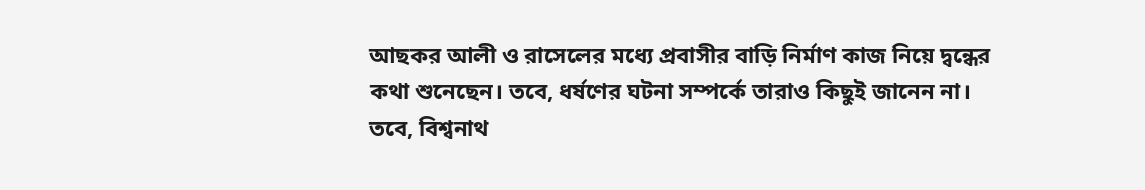আছকর আলী ও রাসেলের মধ্যে প্রবাসীর বাড়ি নির্মাণ কাজ নিয়ে দ্বন্ধের কথা শুনেছেন। তবে, ধর্ষণের ঘটনা সম্পর্কে তারাও কিছুই জানেন না।
তবে, বিশ্বনাথ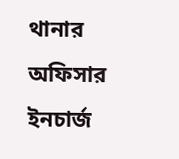থানার অফিসার ইনচার্জ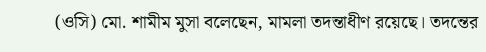(ওসি) মো. শামীম মুসা বলেছেন, মামলা তদন্তাধীণ রয়েছে। তদন্তের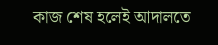কাজ শেষ হলেই আদালতে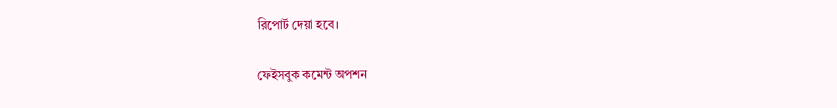রিপোর্ট দেয়া হবে।

ফেইসবুক কমেন্ট অপশন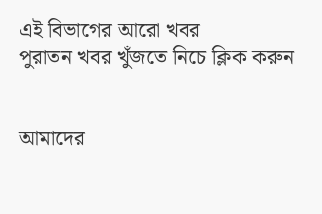এই বিভাগের আরো খবর
পুরাতন খবর খুঁজতে নিচে ক্লিক করুন


আমাদের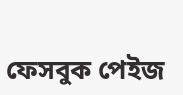ফেসবুক পেইজ